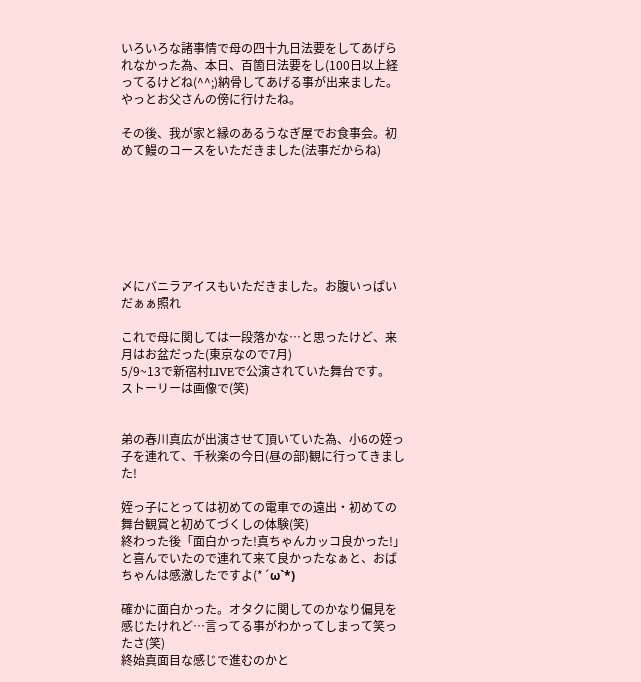いろいろな諸事情で母の四十九日法要をしてあげられなかった為、本日、百箇日法要をし(100日以上経ってるけどね(^^;)納骨してあげる事が出来ました。
やっとお父さんの傍に行けたね。

その後、我が家と縁のあるうなぎ屋でお食事会。初めて鰻のコースをいただきました(法事だからね)







〆にバニラアイスもいただきました。お腹いっぱいだぁぁ照れ

これで母に関しては一段落かな…と思ったけど、来月はお盆だった(東京なので7月)
5/9~13で新宿村LIVEで公演されていた舞台です。
ストーリーは画像で(笑)


弟の春川真広が出演させて頂いていた為、小6の姪っ子を連れて、千秋楽の今日(昼の部)観に行ってきました!

姪っ子にとっては初めての電車での遠出・初めての舞台観賞と初めてづくしの体験(笑)
終わった後「面白かった!真ちゃんカッコ良かった!」と喜んでいたので連れて来て良かったなぁと、おばちゃんは感激したですよ(*´ω`*)

確かに面白かった。オタクに関してのかなり偏見を感じたけれど…言ってる事がわかってしまって笑ったさ(笑)
終始真面目な感じで進むのかと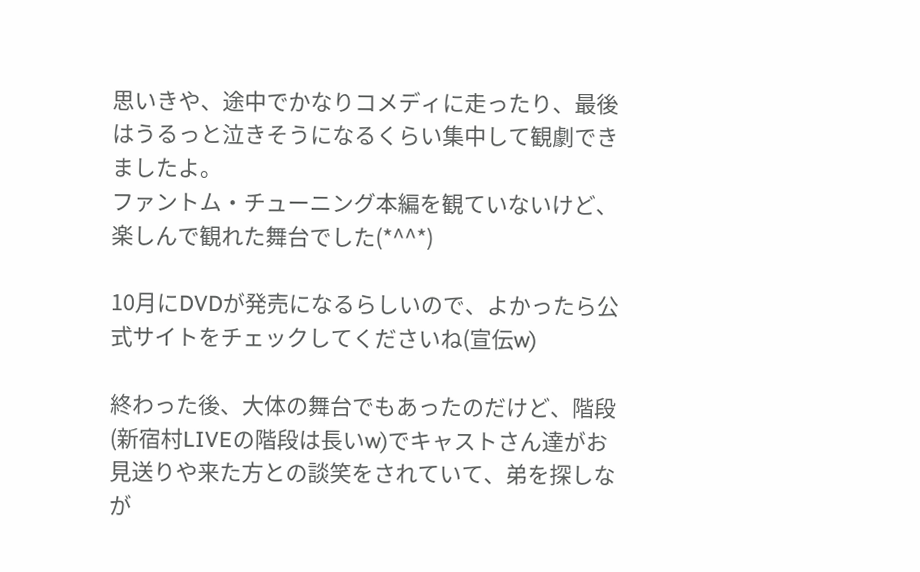思いきや、途中でかなりコメディに走ったり、最後はうるっと泣きそうになるくらい集中して観劇できましたよ。
ファントム・チューニング本編を観ていないけど、楽しんで観れた舞台でした(*^^*)

10月にDVDが発売になるらしいので、よかったら公式サイトをチェックしてくださいね(宣伝w)

終わった後、大体の舞台でもあったのだけど、階段(新宿村LIVEの階段は長いw)でキャストさん達がお見送りや来た方との談笑をされていて、弟を探しなが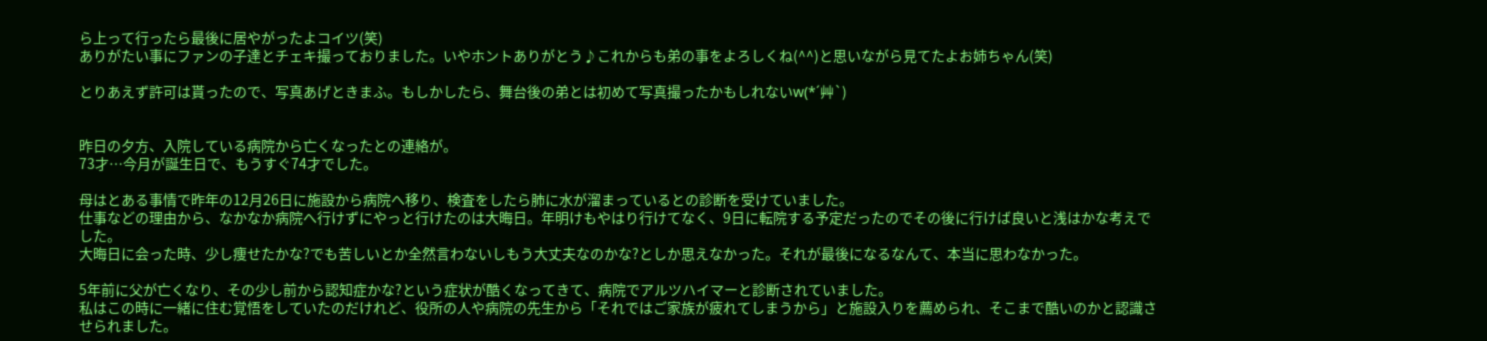ら上って行ったら最後に居やがったよコイツ(笑)
ありがたい事にファンの子達とチェキ撮っておりました。いやホントありがとう♪これからも弟の事をよろしくね(^^)と思いながら見てたよお姉ちゃん(笑)

とりあえず許可は貰ったので、写真あげときまふ。もしかしたら、舞台後の弟とは初めて写真撮ったかもしれないw(*´艸`)


昨日の夕方、入院している病院から亡くなったとの連絡が。
73才…今月が誕生日で、もうすぐ74才でした。

母はとある事情で昨年の12月26日に施設から病院へ移り、検査をしたら肺に水が溜まっているとの診断を受けていました。
仕事などの理由から、なかなか病院へ行けずにやっと行けたのは大晦日。年明けもやはり行けてなく、9日に転院する予定だったのでその後に行けば良いと浅はかな考えでした。
大晦日に会った時、少し痩せたかな?でも苦しいとか全然言わないしもう大丈夫なのかな?としか思えなかった。それが最後になるなんて、本当に思わなかった。

5年前に父が亡くなり、その少し前から認知症かな?という症状が酷くなってきて、病院でアルツハイマーと診断されていました。
私はこの時に一緒に住む覚悟をしていたのだけれど、役所の人や病院の先生から「それではご家族が疲れてしまうから」と施設入りを薦められ、そこまで酷いのかと認識させられました。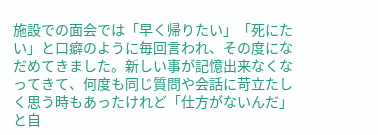施設での面会では「早く帰りたい」「死にたい」と口癖のように毎回言われ、その度になだめてきました。新しい事が記憶出来なくなってきて、何度も同じ質問や会話に苛立たしく思う時もあったけれど「仕方がないんだ」と自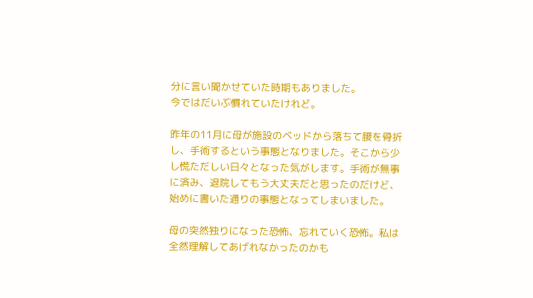分に言い聞かせていた時期もありました。
今ではだいぶ慣れていたけれど。

昨年の11月に母が施設のベッドから落ちて腰を骨折し、手術するという事態となりました。そこから少し慌ただしい日々となった気がします。手術が無事に済み、退院してもう大丈夫だと思ったのだけど、始めに書いた通りの事態となってしまいました。

母の突然独りになった恐怖、忘れていく恐怖。私は全然理解してあげれなかったのかも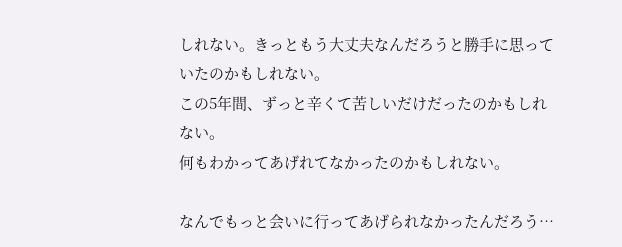しれない。きっともう大丈夫なんだろうと勝手に思っていたのかもしれない。
この5年間、ずっと辛くて苦しいだけだったのかもしれない。
何もわかってあげれてなかったのかもしれない。

なんでもっと会いに行ってあげられなかったんだろう…